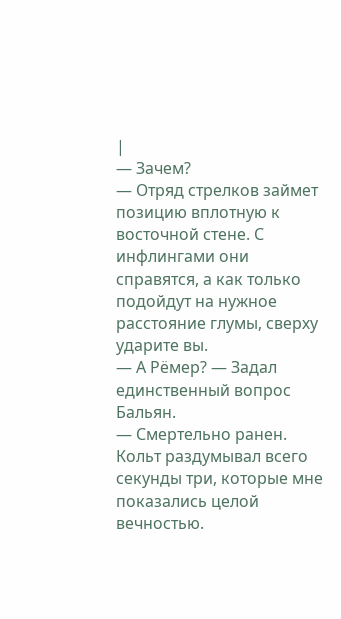|
— Зачем?
— Отряд стрелков займет позицию вплотную к восточной стене. С инфлингами они справятся, а как только подойдут на нужное расстояние глумы, сверху ударите вы.
— А Рёмер? — Задал единственный вопрос Бальян.
— Смертельно ранен.
Кольт раздумывал всего секунды три, которые мне показались целой вечностью.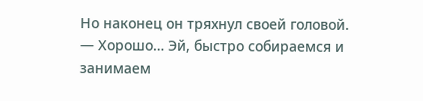Но наконец он тряхнул своей головой.
— Хорошо… Эй, быстро собираемся и занимаем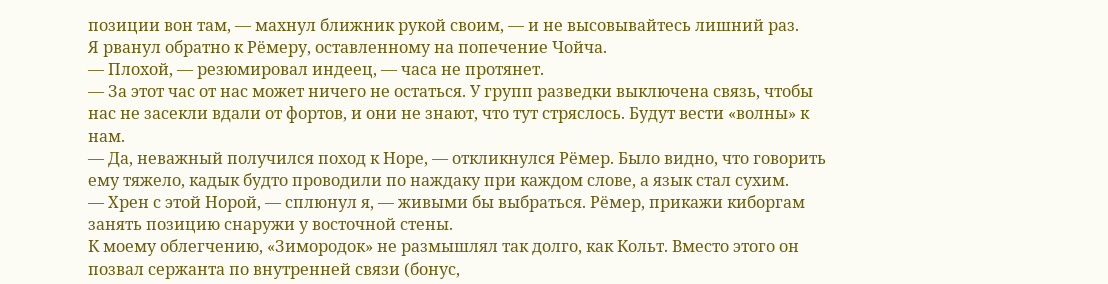позиции вон там, — махнул ближник рукой своим, — и не высовывайтесь лишний раз.
Я рванул обратно к Рёмеру, оставленному на попечение Чойча.
— Плохой, — резюмировал индеец, — часа не протянет.
— За этот час от нас может ничего не остаться. У групп разведки выключена связь, чтобы нас не засекли вдали от фортов, и они не знают, что тут стряслось. Будут вести «волны» к нам.
— Да, неважный получился поход к Норе, — откликнулся Рёмер. Было видно, что говорить ему тяжело, кадык будто проводили по наждаку при каждом слове, а язык стал сухим.
— Хрен с этой Норой, — сплюнул я, — живыми бы выбраться. Рёмер, прикажи киборгам занять позицию снаружи у восточной стены.
К моему облегчению, «Зимородок» не размышлял так долго, как Кольт. Вместо этого он позвал сержанта по внутренней связи (бонус,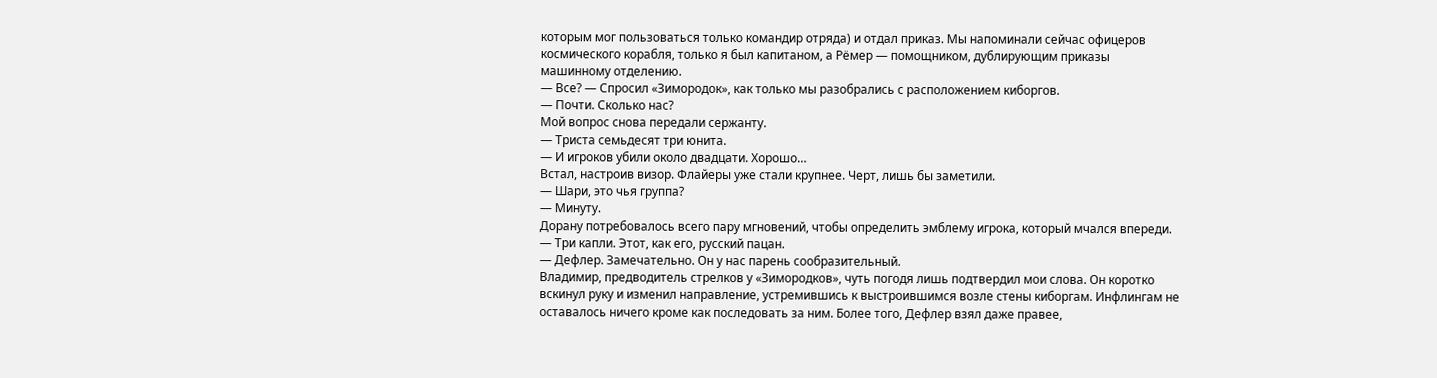которым мог пользоваться только командир отряда) и отдал приказ. Мы напоминали сейчас офицеров космического корабля, только я был капитаном, а Рёмер — помощником, дублирующим приказы машинному отделению.
— Все? — Спросил «Зимородок», как только мы разобрались с расположением киборгов.
— Почти. Сколько нас?
Мой вопрос снова передали сержанту.
— Триста семьдесят три юнита.
— И игроков убили около двадцати. Хорошо…
Встал, настроив визор. Флайеры уже стали крупнее. Черт, лишь бы заметили.
— Шари, это чья группа?
— Минуту.
Дорану потребовалось всего пару мгновений, чтобы определить эмблему игрока, который мчался впереди.
— Три капли. Этот, как его, русский пацан.
— Дефлер. Замечательно. Он у нас парень сообразительный.
Владимир, предводитель стрелков у «Зимородков», чуть погодя лишь подтвердил мои слова. Он коротко вскинул руку и изменил направление, устремившись к выстроившимся возле стены киборгам. Инфлингам не оставалось ничего кроме как последовать за ним. Более того, Дефлер взял даже правее,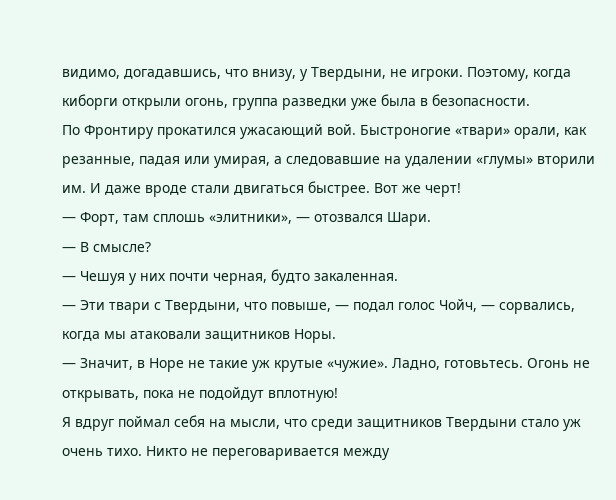видимо, догадавшись, что внизу, у Твердыни, не игроки. Поэтому, когда киборги открыли огонь, группа разведки уже была в безопасности.
По Фронтиру прокатился ужасающий вой. Быстроногие «твари» орали, как резанные, падая или умирая, а следовавшие на удалении «глумы» вторили им. И даже вроде стали двигаться быстрее. Вот же черт!
— Форт, там сплошь «элитники», — отозвался Шари.
— В смысле?
— Чешуя у них почти черная, будто закаленная.
— Эти твари с Твердыни, что повыше, — подал голос Чойч, — сорвались, когда мы атаковали защитников Норы.
— Значит, в Норе не такие уж крутые «чужие». Ладно, готовьтесь. Огонь не открывать, пока не подойдут вплотную!
Я вдруг поймал себя на мысли, что среди защитников Твердыни стало уж очень тихо. Никто не переговаривается между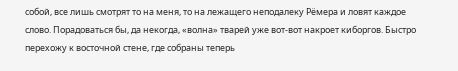собой, все лишь смотрят то на меня, то на лежащего неподалеку Рёмера и ловят каждое слово. Порадоваться бы, да некогда, «волна» тварей уже вот-вот накроет киборгов. Быстро перехожу к восточной стене, где собраны теперь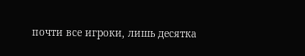почти все игроки, лишь десятка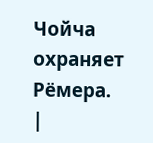Чойча охраняет Рёмера. |